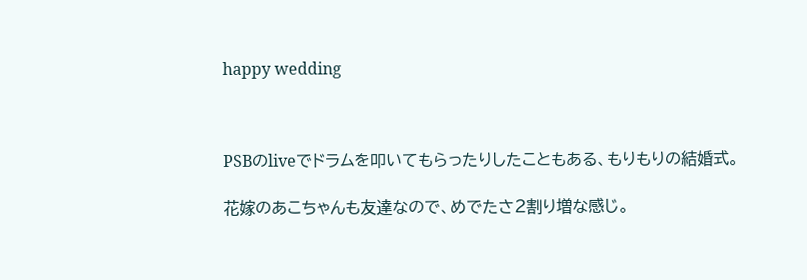happy wedding



PSBのliveでドラムを叩いてもらったりしたこともある、もりもりの結婚式。

花嫁のあこちゃんも友達なので、めでたさ2割り増な感じ。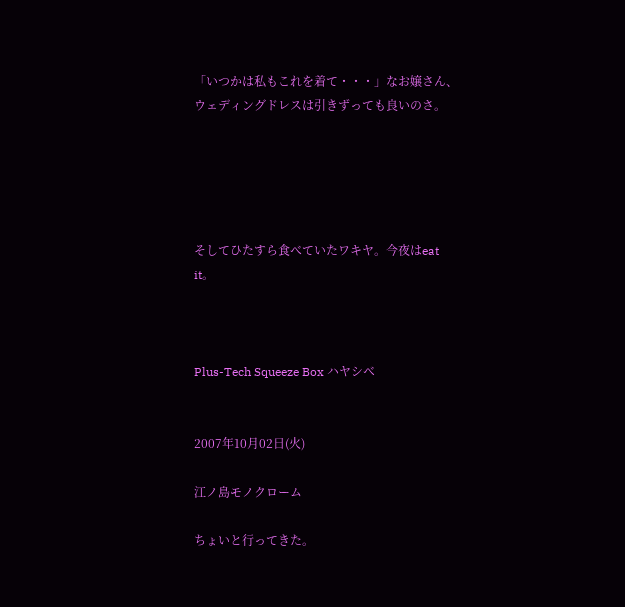「いつかは私もこれを着て・・・」なお嬢さん、ウェディングドレスは引きずっても良いのさ。





そしてひたすら食べていたワキヤ。今夜はeat it。



Plus-Tech Squeeze Box ハヤシベ


2007年10月02日(火)

江ノ島モノクローム

ちょいと行ってきた。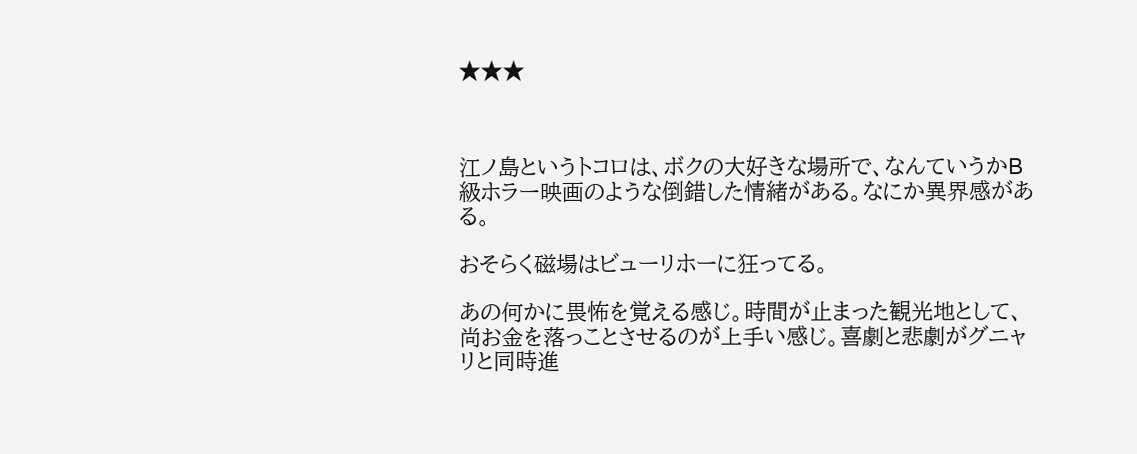★★★



江ノ島というトコロは、ボクの大好きな場所で、なんていうかB級ホラー映画のような倒錯した情緒がある。なにか異界感がある。

おそらく磁場はビューリホーに狂ってる。

あの何かに畏怖を覚える感じ。時間が止まった観光地として、尚お金を落っことさせるのが上手い感じ。喜劇と悲劇がグニャリと同時進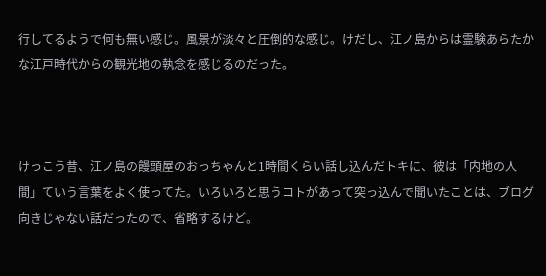行してるようで何も無い感じ。風景が淡々と圧倒的な感じ。けだし、江ノ島からは霊験あらたかな江戸時代からの観光地の執念を感じるのだった。



けっこう昔、江ノ島の饅頭屋のおっちゃんと1時間くらい話し込んだトキに、彼は「内地の人間」ていう言葉をよく使ってた。いろいろと思うコトがあって突っ込んで聞いたことは、ブログ向きじゃない話だったので、省略するけど。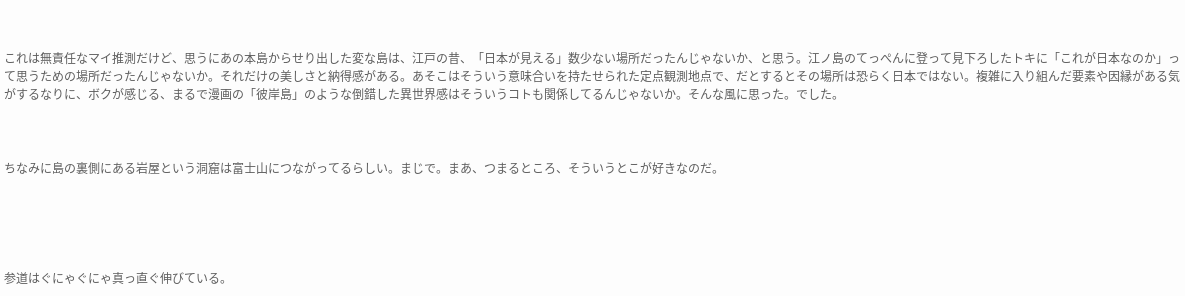これは無責任なマイ推測だけど、思うにあの本島からせり出した変な島は、江戸の昔、「日本が見える」数少ない場所だったんじゃないか、と思う。江ノ島のてっぺんに登って見下ろしたトキに「これが日本なのか」って思うための場所だったんじゃないか。それだけの美しさと納得感がある。あそこはそういう意味合いを持たせられた定点観測地点で、だとするとその場所は恐らく日本ではない。複雑に入り組んだ要素や因縁がある気がするなりに、ボクが感じる、まるで漫画の「彼岸島」のような倒錯した異世界感はそういうコトも関係してるんじゃないか。そんな風に思った。でした。



ちなみに島の裏側にある岩屋という洞窟は富士山につながってるらしい。まじで。まあ、つまるところ、そういうとこが好きなのだ。





参道はぐにゃぐにゃ真っ直ぐ伸びている。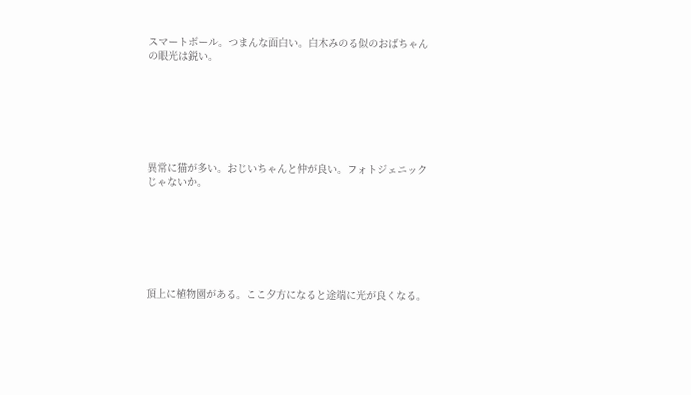スマートボール。つまんな面白い。白木みのる似のおばちゃんの眼光は鋭い。







異常に猫が多い。おじいちゃんと仲が良い。フォトジェニックじゃないか。







頂上に植物園がある。ここ夕方になると途端に光が良くなる。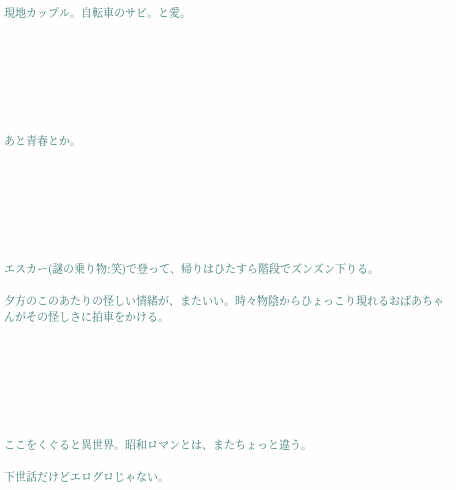現地カップル。自転車のサビ。と愛。







あと青春とか。







エスカー(謎の乗り物:笑)で登って、帰りはひたすら階段でズンズン下りる。

夕方のこのあたりの怪しい情緒が、またいい。時々物陰からひょっこり現れるおばあちゃんがその怪しさに拍車をかける。







ここをくぐると異世界。昭和ロマンとは、またちょっと違う。

下世話だけどエログロじゃない。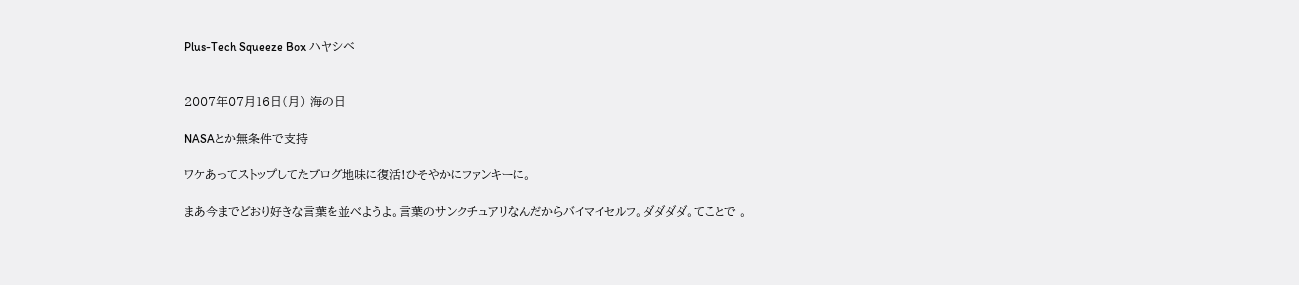Plus-Tech Squeeze Box ハヤシベ


2007年07月16日(月) 海の日

NASAとか無条件で支持

ワケあってストップしてたブログ地味に復活!ひそやかにファンキーに。

まあ今までどおり好きな言葉を並べようよ。言葉のサンクチュアリなんだからバイマイセルフ。ダダダダ。てことで 。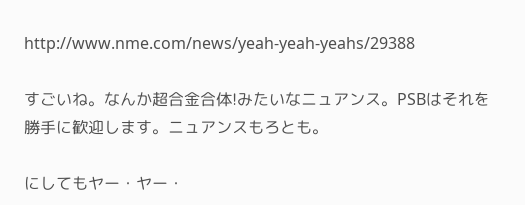http://www.nme.com/news/yeah-yeah-yeahs/29388

すごいね。なんか超合金合体!みたいなニュアンス。PSBはそれを勝手に歓迎します。ニュアンスもろとも。

にしてもヤー・ヤー・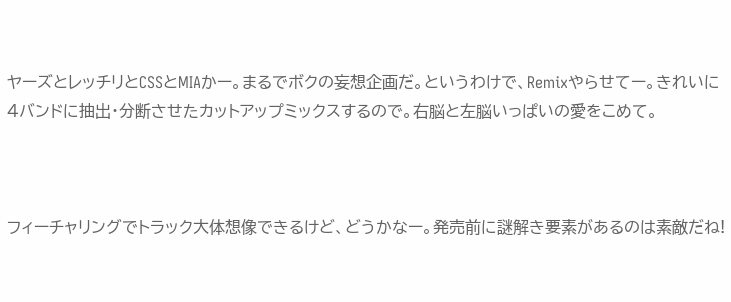ヤーズとレッチリとCSSとMIAかー。まるでボクの妄想企画だ。というわけで、Remixやらせてー。きれいに4バンドに抽出・分断させたカットアップミックスするので。右脳と左脳いっぱいの愛をこめて。



フィーチャリングでトラック大体想像できるけど、どうかなー。発売前に謎解き要素があるのは素敵だね!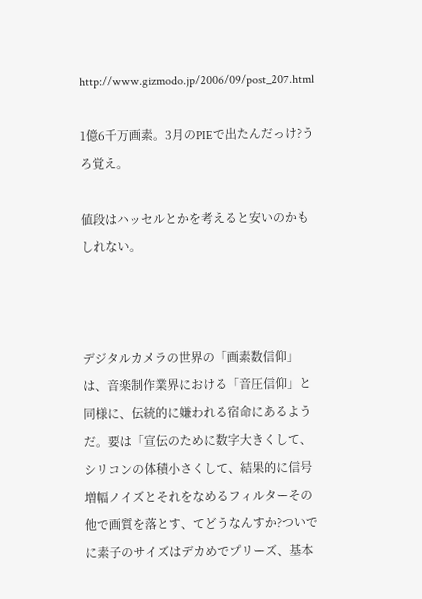http://www.gizmodo.jp/2006/09/post_207.html

1億6千万画素。3月のPIEで出たんだっけ?うろ覚え。

値段はハッセルとかを考えると安いのかもしれない。



デジタルカメラの世界の「画素数信仰」は、音楽制作業界における「音圧信仰」と同様に、伝統的に嫌われる宿命にあるようだ。要は「宣伝のために数字大きくして、シリコンの体積小さくして、結果的に信号増幅ノイズとそれをなめるフィルターその他で画質を落とす、てどうなんすか?ついでに素子のサイズはデカめでプリーズ、基本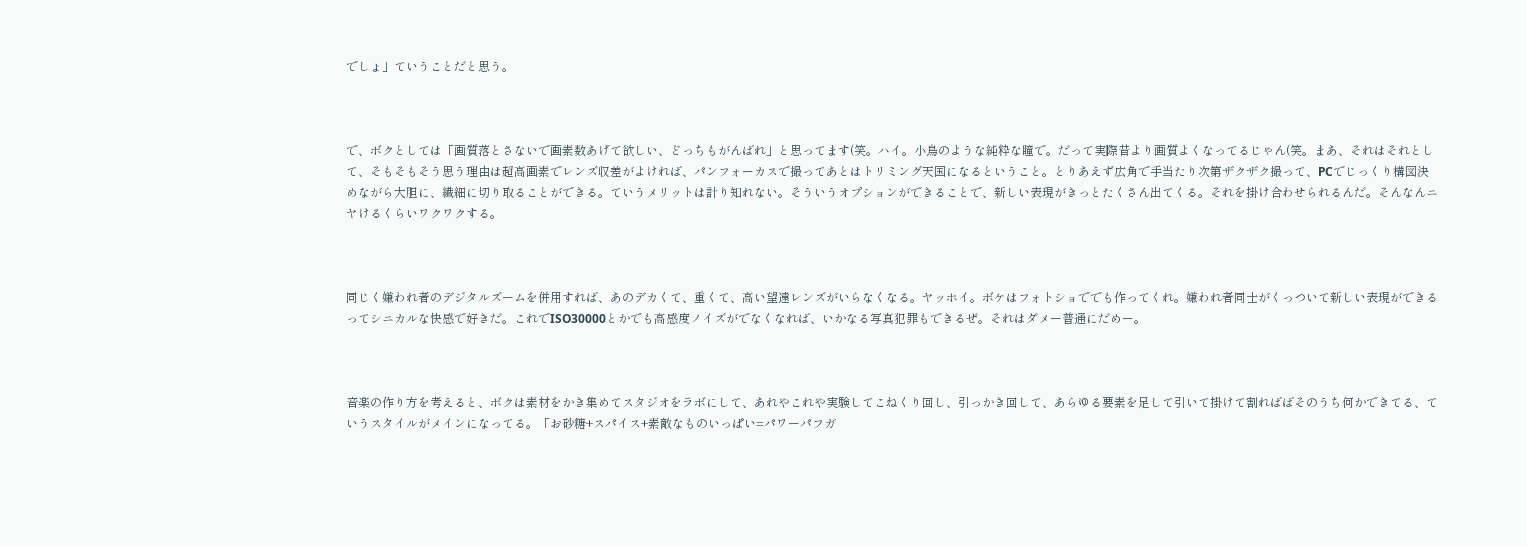でしょ」ていうことだと思う。



で、ボクとしては「画質落とさないで画素数あげて欲しい、どっちもがんばれ」と思ってます(笑。ハイ。小鳥のような純粋な瞳で。だって実際昔より画質よくなってるじゃん(笑。まあ、それはそれとして、そもそもそう思う理由は超高画素でレンズ収差がよければ、パンフォーカスで撮ってあとはトリミング天国になるということ。とりあえず広角で手当たり次第ザクザク撮って、PCでじっくり構図決めながら大胆に、繊細に切り取ることができる。ていうメリットは計り知れない。そういうオプションができることで、新しい表現がきっとたくさん出てくる。それを掛け合わせられるんだ。そんなんニヤけるくらいワクワクする。



同じく嫌われ者のデジタルズームを併用すれば、あのデカくて、重くて、高い望遠レンズがいらなくなる。ヤッホイ。ボケはフォトショででも作ってくれ。嫌われ者同士がくっついて新しい表現ができるってシニカルな快感で好きだ。これでISO30000とかでも高感度ノイズがでなくなれば、いかなる写真犯罪もできるぜ。それはダメー普通にだめー。



音楽の作り方を考えると、ボクは素材をかき集めてスタジオをラボにして、あれやこれや実験してこねくり回し、引っかき回して、あらゆる要素を足して引いて掛けて割ればばそのうち何かできてる、ていうスタイルがメインになってる。「お砂糖+スパイス+素敵なものいっぱい=パワーパフガ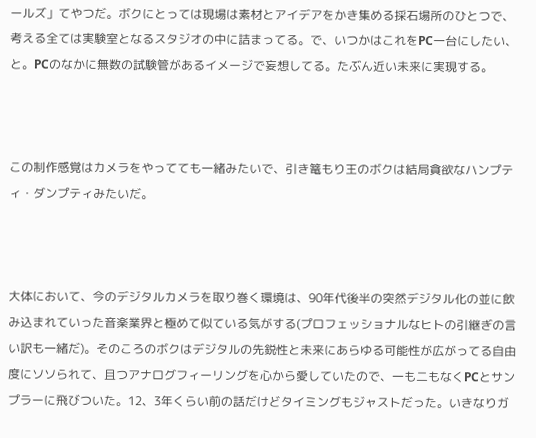ールズ」てやつだ。ボクにとっては現場は素材とアイデアをかき集める採石場所のひとつで、考える全ては実験室となるスタジオの中に詰まってる。で、いつかはこれをPC一台にしたい、と。PCのなかに無数の試験管があるイメージで妄想してる。たぶん近い未来に実現する。



この制作感覚はカメラをやってても一緒みたいで、引き篭もり王のボクは結局貪欲なハンプティ・ダンプティみたいだ。



大体において、今のデジタルカメラを取り巻く環境は、90年代後半の突然デジタル化の並に飲み込まれていった音楽業界と極めて似ている気がする(プロフェッショナルなヒトの引継ぎの言い訳も一緒だ)。そのころのボクはデジタルの先鋭性と未来にあらゆる可能性が広がってる自由度にソソられて、且つアナログフィーリングを心から愛していたので、一も二もなくPCとサンプラーに飛びついた。12、3年くらい前の話だけどタイミングもジャストだった。いきなりガ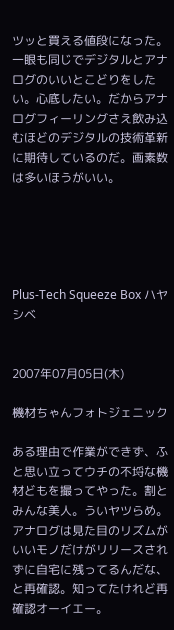ツッと買える値段になった。一眼も同じでデジタルとアナログのいいとこどりをしたい。心底したい。だからアナログフィーリングさえ飲み込むほどのデジタルの技術革新に期待しているのだ。画素数は多いほうがいい。





Plus-Tech Squeeze Box ハヤシベ


2007年07月05日(木)

機材ちゃんフォトジェニック

ある理由で作業ができず、ふと思い立ってウチの不埒な機材どもを撮ってやった。割とみんな美人。ういヤツらめ。アナログは見た目のリズムがいいモノだけがリリースされずに自宅に残ってるんだな、と再確認。知ってたけれど再確認オーイエー。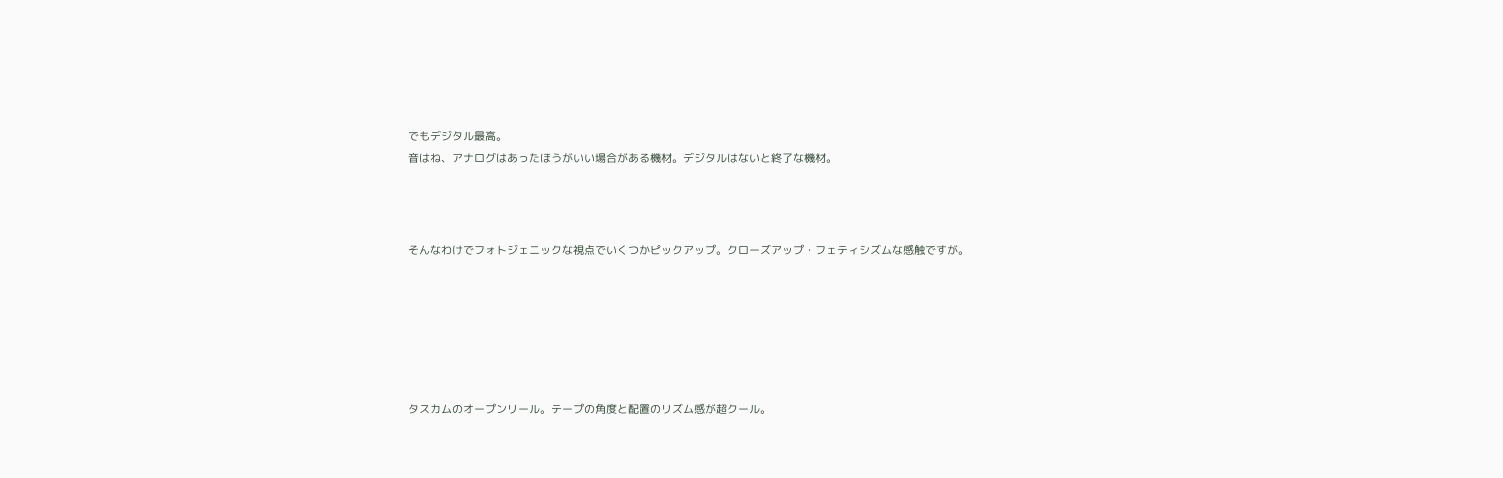でもデジタル最高。
音はね、アナログはあったほうがいい場合がある機材。デジタルはないと終了な機材。



そんなわけでフォトジェニックな視点でいくつかピックアップ。クローズアップ・フェティシズムな感触ですが。






タスカムのオープンリール。テープの角度と配置のリズム感が超クール。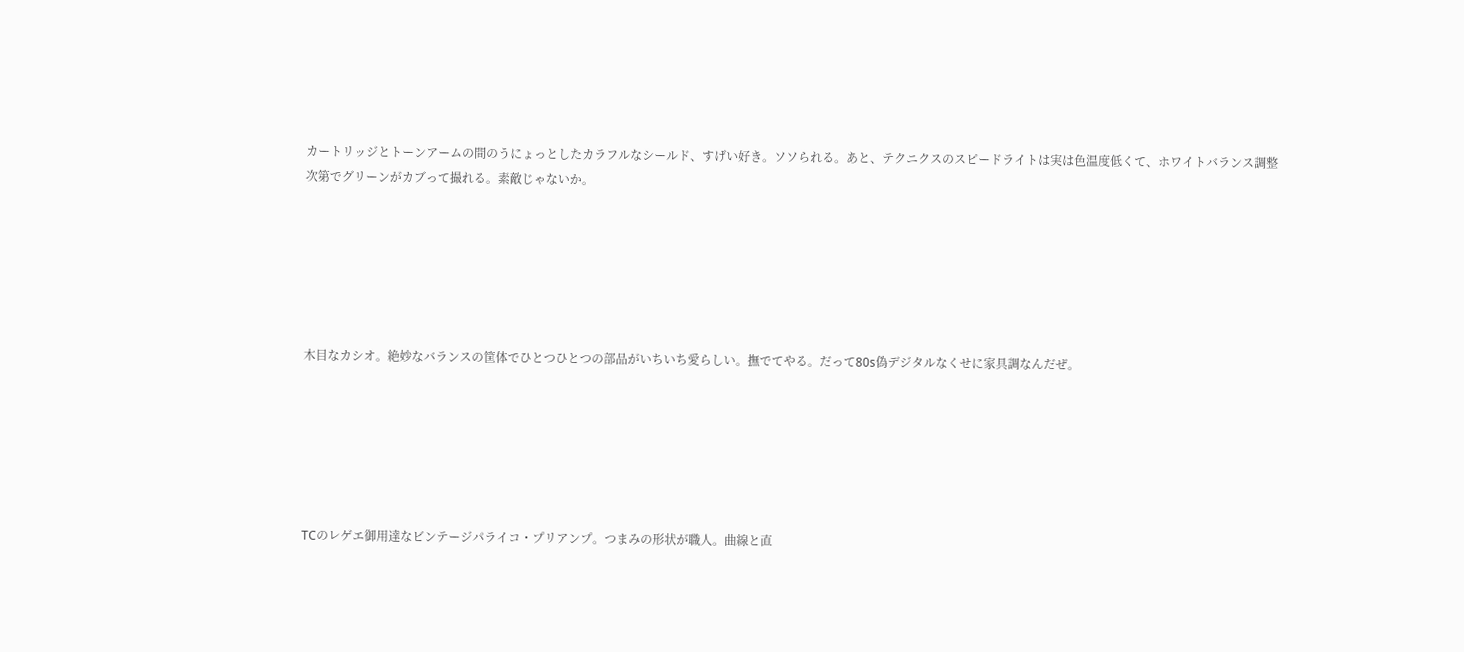カートリッジとトーンアームの間のうにょっとしたカラフルなシールド、すげい好き。ソソられる。あと、テクニクスのスピードライトは実は色温度低くて、ホワイトバランス調整次第でグリーンがカブって撮れる。素敵じゃないか。






木目なカシオ。絶妙なバランスの筐体でひとつひとつの部品がいちいち愛らしい。撫でてやる。だって80s偽デジタルなくせに家具調なんだぜ。






TCのレゲエ御用達なビンテージパライコ・プリアンプ。つまみの形状が職人。曲線と直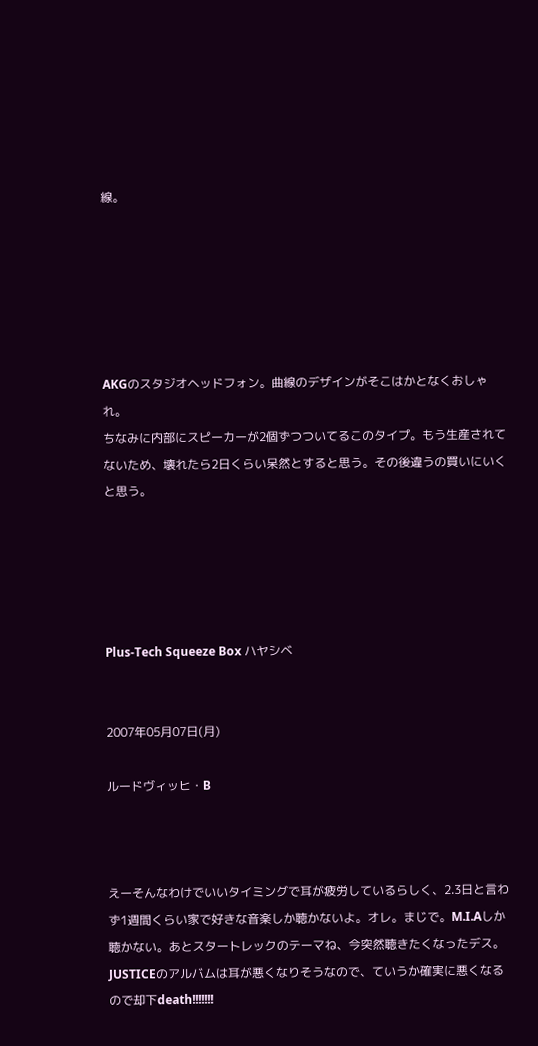線。






AKGのスタジオヘッドフォン。曲線のデザインがそこはかとなくおしゃれ。
ちなみに内部にスピーカーが2個ずつついてるこのタイプ。もう生産されてないため、壊れたら2日くらい呆然とすると思う。その後違うの買いにいくと思う。





Plus-Tech Squeeze Box ハヤシベ


2007年05月07日(月)

ルードヴィッヒ・B



えーそんなわけでいいタイミングで耳が疲労しているらしく、2.3日と言わず1週間くらい家で好きな音楽しか聴かないよ。オレ。まじで。M.I.Aしか聴かない。あとスタートレックのテーマね、今突然聴きたくなったデス。JUSTICEのアルバムは耳が悪くなりそうなので、ていうか確実に悪くなるので却下death!!!!!!!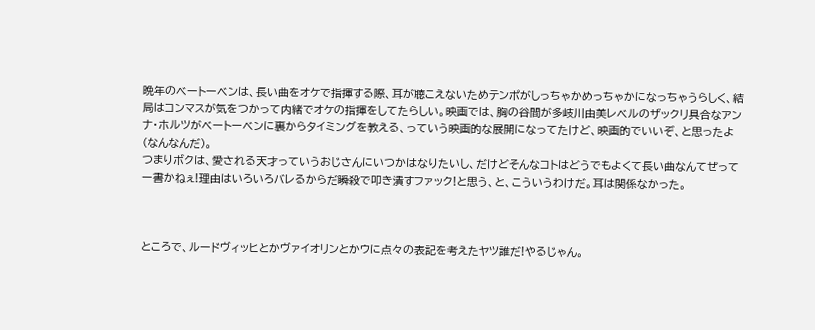晩年のベートーベンは、長い曲をオケで指揮する際、耳が聴こえないためテンポがしっちゃかめっちゃかになっちゃうらしく、結局はコンマスが気をつかって内緒でオケの指揮をしてたらしい。映画では、胸の谷間が多岐川由美レベルのザックリ具合なアンナ・ホルツがベートーベンに裏からタイミングを教える、っていう映画的な展開になってたけど、映画的でいいぞ、と思ったよ(なんなんだ)。
つまりボクは、愛される天才っていうおじさんにいつかはなりたいし、だけどそんなコトはどうでもよくて長い曲なんてぜってー書かねぇ!理由はいろいろバレるからだ瞬殺で叩き潰すファック!と思う、と、こういうわけだ。耳は関係なかった。



ところで、ルードヴィッヒとかヴァイオリンとかウに点々の表記を考えたヤツ誰だ!やるじゃん。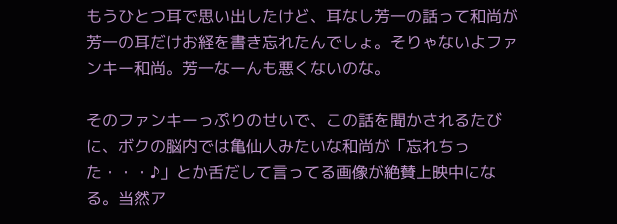もうひとつ耳で思い出したけど、耳なし芳一の話って和尚が芳一の耳だけお経を書き忘れたんでしょ。そりゃないよファンキー和尚。芳一なーんも悪くないのな。

そのファンキーっぷりのせいで、この話を聞かされるたびに、ボクの脳内では亀仙人みたいな和尚が「忘れちった・・・♪」とか舌だして言ってる画像が絶賛上映中になる。当然ア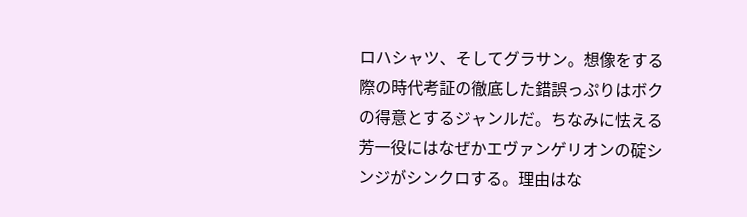ロハシャツ、そしてグラサン。想像をする際の時代考証の徹底した錯誤っぷりはボクの得意とするジャンルだ。ちなみに怯える芳一役にはなぜかエヴァンゲリオンの碇シンジがシンクロする。理由はな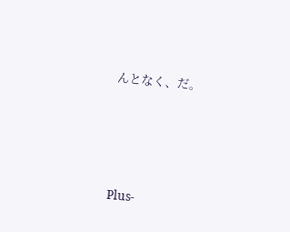んとなく、だ。




Plus-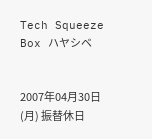Tech Squeeze Box ハヤシベ


2007年04月30日(月) 振替休日